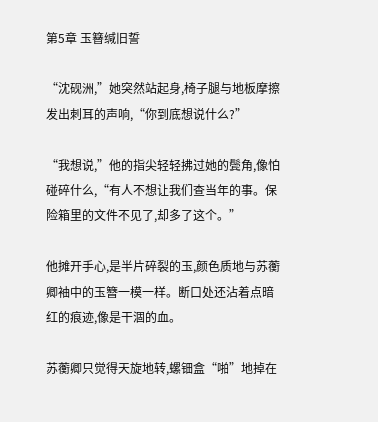第5章 玉簮缄旧誓

“沈砚洲,”她突然站起身,椅子腿与地板摩擦发出刺耳的声响,“你到底想说什么?”

“我想说,”他的指尖轻轻拂过她的鬓角,像怕碰碎什么,“有人不想让我们查当年的事。保险箱里的文件不见了,却多了这个。”

他摊开手心,是半片碎裂的玉,颜色质地与苏蘅卿袖中的玉簪一模一样。断口处还沾着点暗红的痕迹,像是干涸的血。

苏蘅卿只觉得天旋地转,螺钿盒“啪”地掉在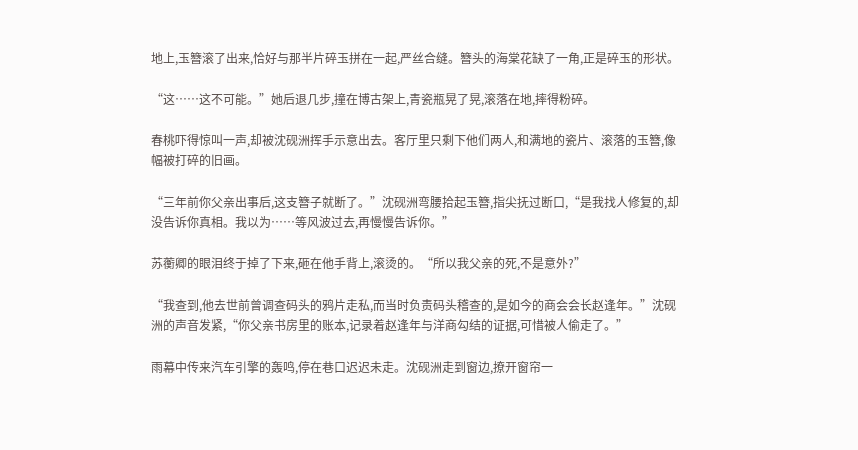地上,玉簪滚了出来,恰好与那半片碎玉拼在一起,严丝合缝。簪头的海棠花缺了一角,正是碎玉的形状。

“这……这不可能。”她后退几步,撞在博古架上,青瓷瓶晃了晃,滚落在地,摔得粉碎。

春桃吓得惊叫一声,却被沈砚洲挥手示意出去。客厅里只剩下他们两人,和满地的瓷片、滚落的玉簪,像幅被打碎的旧画。

“三年前你父亲出事后,这支簪子就断了。”沈砚洲弯腰拾起玉簪,指尖抚过断口,“是我找人修复的,却没告诉你真相。我以为……等风波过去,再慢慢告诉你。”

苏蘅卿的眼泪终于掉了下来,砸在他手背上,滚烫的。“所以我父亲的死,不是意外?”

“我查到,他去世前曾调查码头的鸦片走私,而当时负责码头稽查的,是如今的商会会长赵逢年。”沈砚洲的声音发紧,“你父亲书房里的账本,记录着赵逢年与洋商勾结的证据,可惜被人偷走了。”

雨幕中传来汽车引擎的轰鸣,停在巷口迟迟未走。沈砚洲走到窗边,撩开窗帘一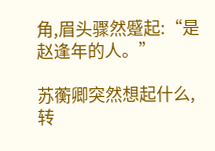角,眉头骤然蹙起:“是赵逢年的人。”

苏蘅卿突然想起什么,转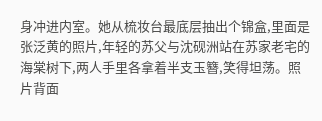身冲进内室。她从梳妆台最底层抽出个锦盒,里面是张泛黄的照片,年轻的苏父与沈砚洲站在苏家老宅的海棠树下,两人手里各拿着半支玉簪,笑得坦荡。照片背面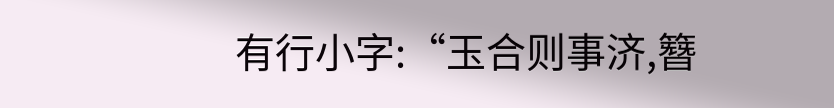有行小字:“玉合则事济,簪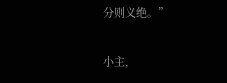分则义绝。”

小主,